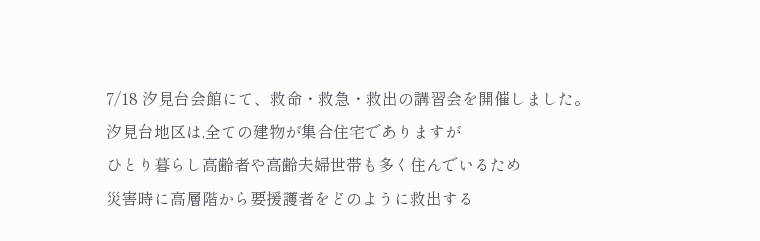7/18 汐見台会館にて、救命・救急・救出の講習会を開催しました。
汐見台地区は,全ての建物が集合住宅でありますが
ひとり暮らし高齢者や高齢夫婦世帯も多く住んでいるため
災害時に高層階から要援護者をどのように救出する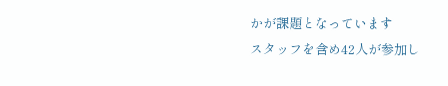かが課題となっています
スタッフを含め42人が参加し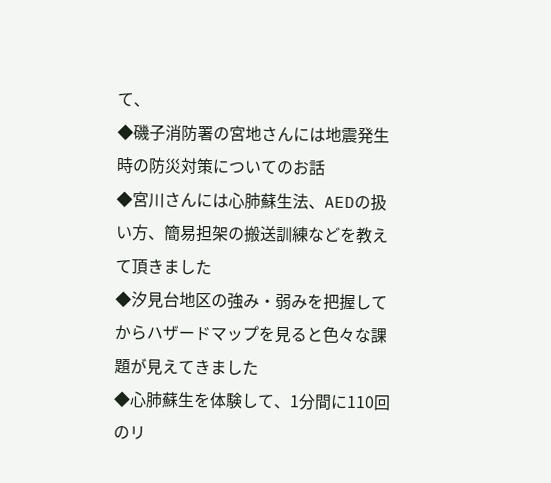て、
◆磯子消防署の宮地さんには地震発生時の防災対策についてのお話
◆宮川さんには心肺蘇生法、AEDの扱い方、簡易担架の搬送訓練などを教えて頂きました
◆汐見台地区の強み・弱みを把握してからハザードマップを見ると色々な課題が見えてきました
◆心肺蘇生を体験して、1分間に110回のリ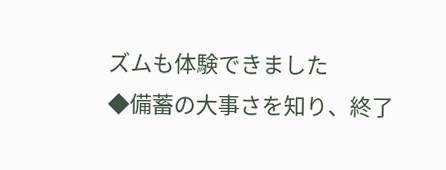ズムも体験できました
◆備蓄の大事さを知り、終了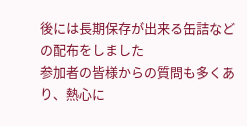後には長期保存が出来る缶詰などの配布をしました
参加者の皆様からの質問も多くあり、熱心に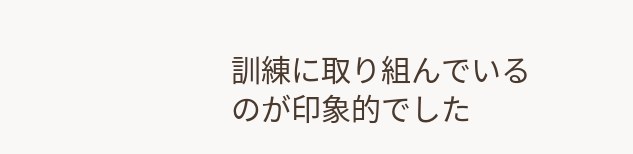訓練に取り組んでいるのが印象的でした